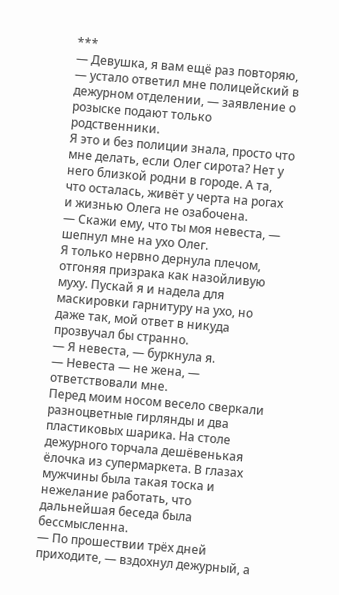***
— Девушка, я вам ещё раз повторяю, — устало ответил мне полицейский в дежурном отделении, — заявление о розыске подают только родственники.
Я это и без полиции знала, просто что мне делать, если Олег сирота? Нет у него близкой родни в городе. А та, что осталась, живёт у черта на рогах и жизнью Олега не озабочена.
— Скажи ему, что ты моя невеста, — шепнул мне на ухо Олег.
Я только нервно дернула плечом, отгоняя призрака как назойливую муху. Пускай я и надела для маскировки гарнитуру на ухо, но даже так, мой ответ в никуда прозвучал бы странно.
— Я невеста, — буркнула я.
— Невеста — не жена, — ответствовали мне.
Перед моим носом весело сверкали разноцветные гирлянды и два пластиковых шарика. На столе дежурного торчала дешёвенькая ёлочка из супермаркета. В глазах мужчины была такая тоска и нежелание работать, что дальнейшая беседа была бессмысленна.
— По прошествии трёх дней приходите, — вздохнул дежурный, а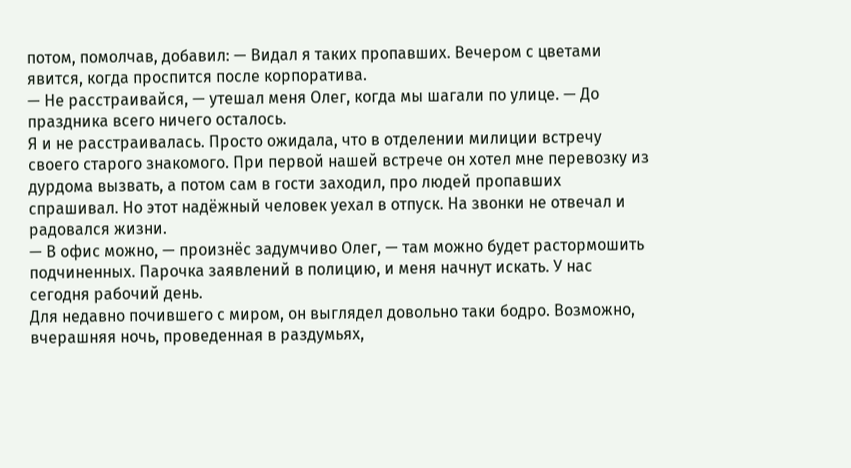потом, помолчав, добавил: — Видал я таких пропавших. Вечером с цветами явится, когда проспится после корпоратива.
— Не расстраивайся, — утешал меня Олег, когда мы шагали по улице. — До праздника всего ничего осталось.
Я и не расстраивалась. Просто ожидала, что в отделении милиции встречу своего старого знакомого. При первой нашей встрече он хотел мне перевозку из дурдома вызвать, а потом сам в гости заходил, про людей пропавших спрашивал. Но этот надёжный человек уехал в отпуск. На звонки не отвечал и радовался жизни.
— В офис можно, — произнёс задумчиво Олег, — там можно будет растормошить подчиненных. Парочка заявлений в полицию, и меня начнут искать. У нас сегодня рабочий день.
Для недавно почившего с миром, он выглядел довольно таки бодро. Возможно, вчерашняя ночь, проведенная в раздумьях,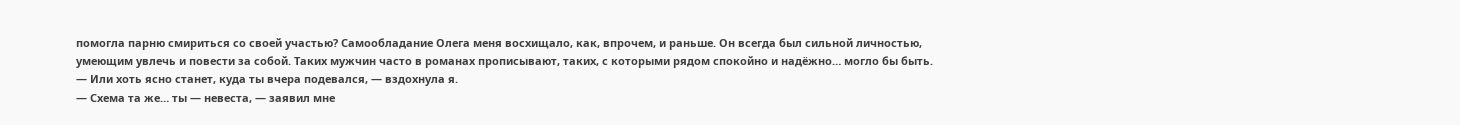помогла парню смириться со своей участью? Самообладание Олега меня восхищало, как, впрочем, и раньше. Он всегда был сильной личностью, умеющим увлечь и повести за собой. Таких мужчин часто в романах прописывают, таких, с которыми рядом спокойно и надёжно… могло бы быть.
— Или хоть ясно станет, куда ты вчера подевался, — вздохнула я.
— Схема та же… ты — невеста, — заявил мне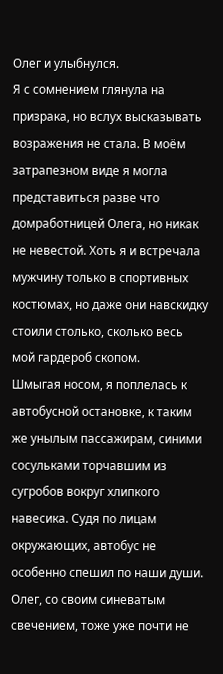Олег и улыбнулся.
Я с сомнением глянула на призрака, но вслух высказывать возражения не стала. В моём затрапезном виде я могла представиться разве что домработницей Олега, но никак не невестой. Хоть я и встречала мужчину только в спортивных костюмах, но даже они навскидку стоили столько, сколько весь мой гардероб скопом.
Шмыгая носом, я поплелась к автобусной остановке, к таким же унылым пассажирам, синими сосульками торчавшим из сугробов вокруг хлипкого навесика. Судя по лицам окружающих, автобус не особенно спешил по наши души. Олег, со своим синеватым свечением, тоже уже почти не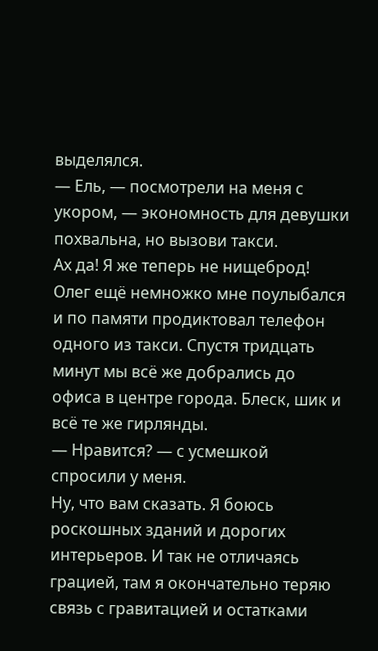выделялся.
— Ель, — посмотрели на меня с укором, — экономность для девушки похвальна, но вызови такси.
Ах да! Я же теперь не нищеброд! Олег ещё немножко мне поулыбался и по памяти продиктовал телефон одного из такси. Спустя тридцать минут мы всё же добрались до офиса в центре города. Блеск, шик и всё те же гирлянды.
— Нравится? — с усмешкой спросили у меня.
Ну, что вам сказать. Я боюсь роскошных зданий и дорогих интерьеров. И так не отличаясь грацией, там я окончательно теряю связь с гравитацией и остатками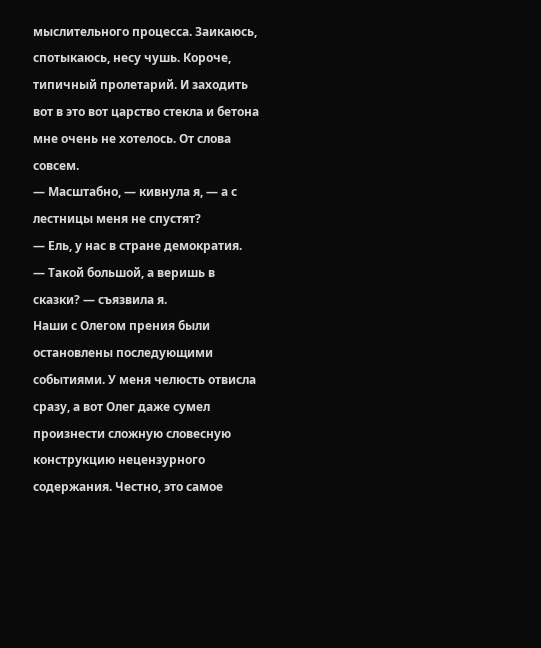мыслительного процесса. Заикаюсь, спотыкаюсь, несу чушь. Короче, типичный пролетарий. И заходить вот в это вот царство стекла и бетона мне очень не хотелось. От слова совсем.
— Масштабно, — кивнула я, — а с лестницы меня не спустят?
— Ель, у нас в стране демократия.
— Такой большой, а веришь в сказки? — съязвила я.
Наши с Олегом прения были остановлены последующими событиями. У меня челюсть отвисла сразу, а вот Олег даже сумел произнести сложную словесную конструкцию нецензурного содержания. Честно, это самое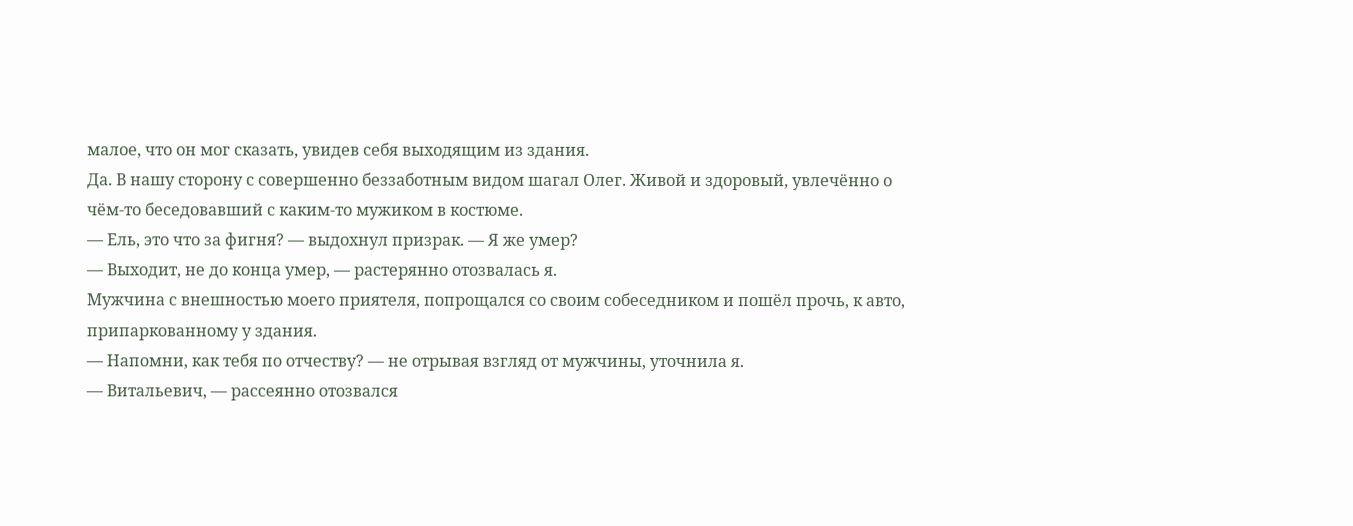малое, что он мог сказать, увидев себя выходящим из здания.
Да. В нашу сторону с совершенно беззаботным видом шагал Олег. Живой и здоровый, увлечённо о чём-то беседовавший с каким-то мужиком в костюме.
— Ель, это что за фигня? — выдохнул призрак. — Я же умер?
— Выходит, не до конца умер, — растерянно отозвалась я.
Мужчина с внешностью моего приятеля, попрощался со своим собеседником и пошёл прочь, к авто, припаркованному у здания.
— Напомни, как тебя по отчеству? — не отрывая взгляд от мужчины, уточнила я.
— Витальевич, — рассеянно отозвался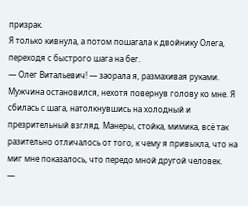призрак.
Я только кивнула, а потом пошагала к двойнику Олега, переходя с быстрого шага на бег.
— Олег Витальевич! — заорала я, размахивая руками.
Мужчина остановился, нехотя повернув голову ко мне. Я сбилась с шага, натолкнувшись на холодный и презрительный взгляд. Манеры, стойка, мимика, всё так разительно отличалось от того, к чему я привыкла, что на миг мне показалось, что передо мной другой человек.
—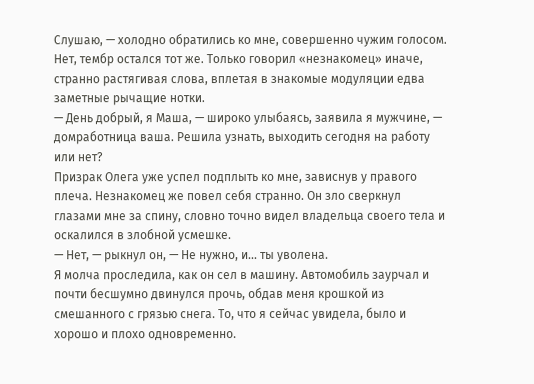Слушаю, — холодно обратились ко мне, совершенно чужим голосом.
Нет, тембр остался тот же. Только говорил «незнакомец» иначе, странно растягивая слова, вплетая в знакомые модуляции едва заметные рычащие нотки.
— День добрый, я Маша, — широко улыбаясь, заявила я мужчине, — домработница ваша. Решила узнать, выходить сегодня на работу или нет?
Призрак Олега уже успел подплыть ко мне, зависнув у правого плеча. Незнакомец же повел себя странно. Он зло сверкнул глазами мне за спину, словно точно видел владельца своего тела и оскалился в злобной усмешке.
— Нет, — рыкнул он, — Не нужно, и… ты уволена.
Я молча проследила, как он сел в машину. Автомобиль заурчал и почти бесшумно двинулся прочь, обдав меня крошкой из смешанного с грязью снега. То, что я сейчас увидела, было и хорошо и плохо одновременно.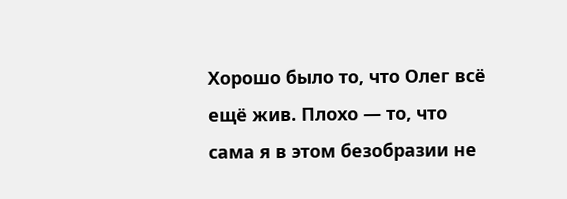Хорошо было то, что Олег всё ещё жив. Плохо — то, что сама я в этом безобразии не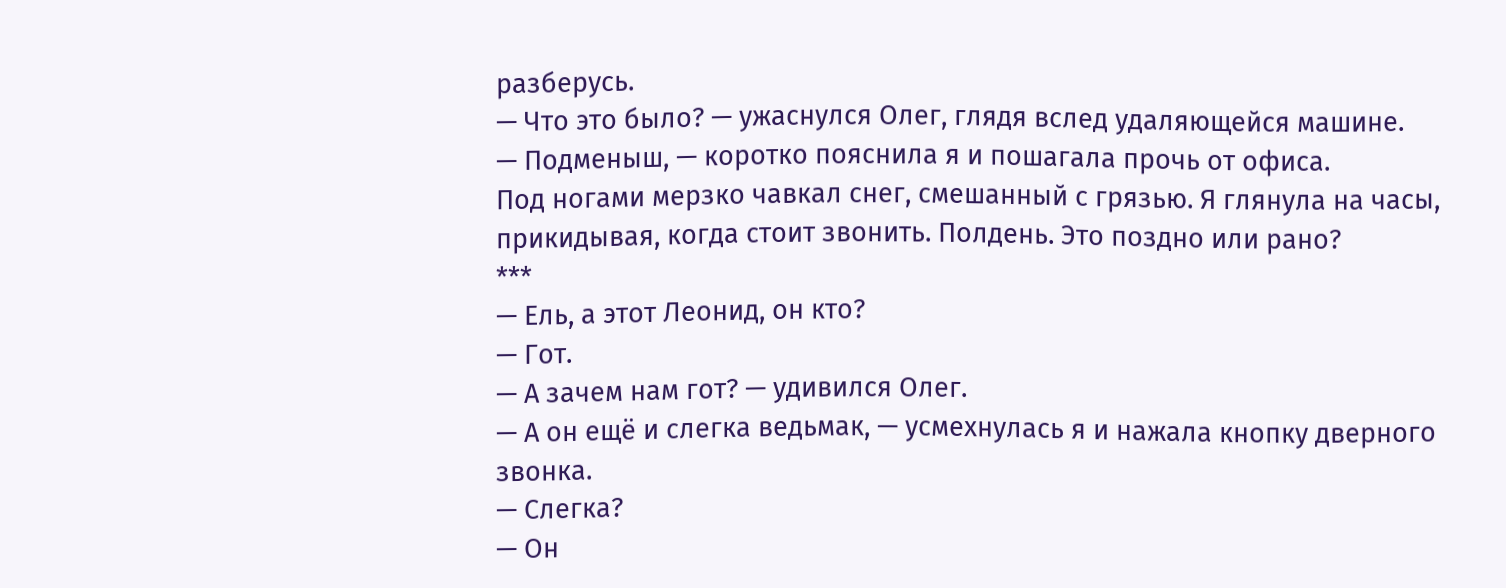разберусь.
— Что это было? — ужаснулся Олег, глядя вслед удаляющейся машине.
— Подменыш, — коротко пояснила я и пошагала прочь от офиса.
Под ногами мерзко чавкал снег, смешанный с грязью. Я глянула на часы, прикидывая, когда стоит звонить. Полдень. Это поздно или рано?
***
— Ель, а этот Леонид, он кто?
— Гот.
— А зачем нам гот? — удивился Олег.
— А он ещё и слегка ведьмак, — усмехнулась я и нажала кнопку дверного звонка.
— Слегка?
— Он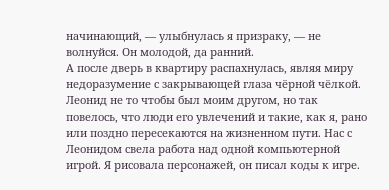начинающий, — улыбнулась я призраку, — не волнуйся. Он молодой, да ранний.
А после дверь в квартиру распахнулась, являя миру недоразумение с закрывающей глаза чёрной чёлкой. Леонид не то чтобы был моим другом, но так повелось, что люди его увлечений и такие, как я, рано или поздно пересекаются на жизненном пути. Нас с Леонидом свела работа над одной компьютерной игрой. Я рисовала персонажей, он писал коды к игре.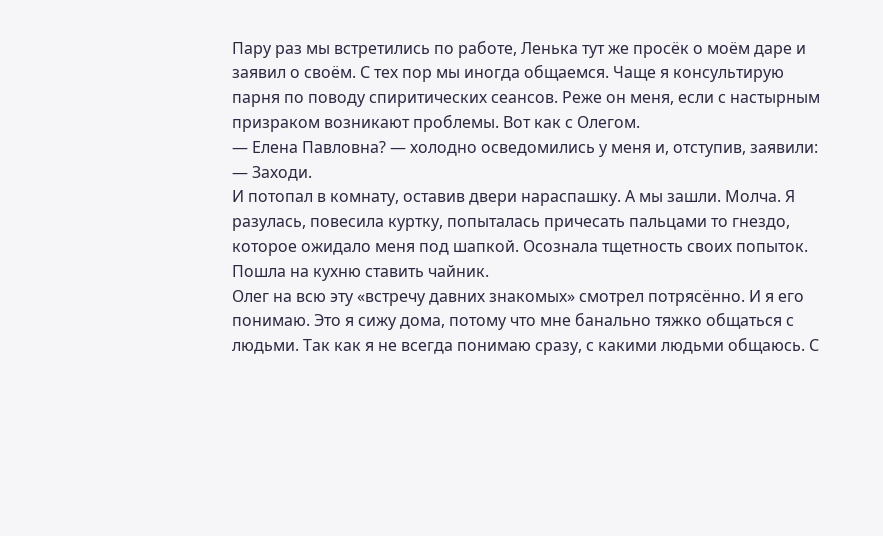Пару раз мы встретились по работе, Ленька тут же просёк о моём даре и заявил о своём. С тех пор мы иногда общаемся. Чаще я консультирую парня по поводу спиритических сеансов. Реже он меня, если с настырным призраком возникают проблемы. Вот как с Олегом.
— Елена Павловна? — холодно осведомились у меня и, отступив, заявили: — Заходи.
И потопал в комнату, оставив двери нараспашку. А мы зашли. Молча. Я разулась, повесила куртку, попыталась причесать пальцами то гнездо, которое ожидало меня под шапкой. Осознала тщетность своих попыток. Пошла на кухню ставить чайник.
Олег на всю эту «встречу давних знакомых» смотрел потрясённо. И я его понимаю. Это я сижу дома, потому что мне банально тяжко общаться с людьми. Так как я не всегда понимаю сразу, с какими людьми общаюсь. С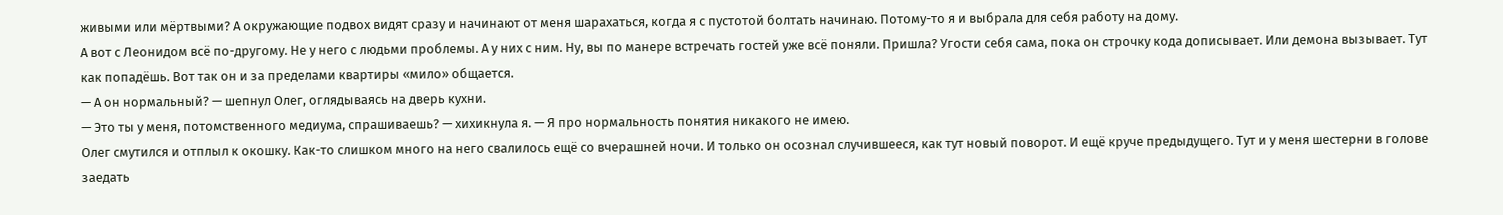живыми или мёртвыми? А окружающие подвох видят сразу и начинают от меня шарахаться, когда я с пустотой болтать начинаю. Потому-то я и выбрала для себя работу на дому.
А вот с Леонидом всё по-другому. Не у него с людьми проблемы. А у них с ним. Ну, вы по манере встречать гостей уже всё поняли. Пришла? Угости себя сама, пока он строчку кода дописывает. Или демона вызывает. Тут как попадёшь. Вот так он и за пределами квартиры «мило» общается.
— А он нормальный? — шепнул Олег, оглядываясь на дверь кухни.
— Это ты у меня, потомственного медиума, спрашиваешь? — хихикнула я. — Я про нормальность понятия никакого не имею.
Олег смутился и отплыл к окошку. Как-то слишком много на него свалилось ещё со вчерашней ночи. И только он осознал случившееся, как тут новый поворот. И ещё круче предыдущего. Тут и у меня шестерни в голове заедать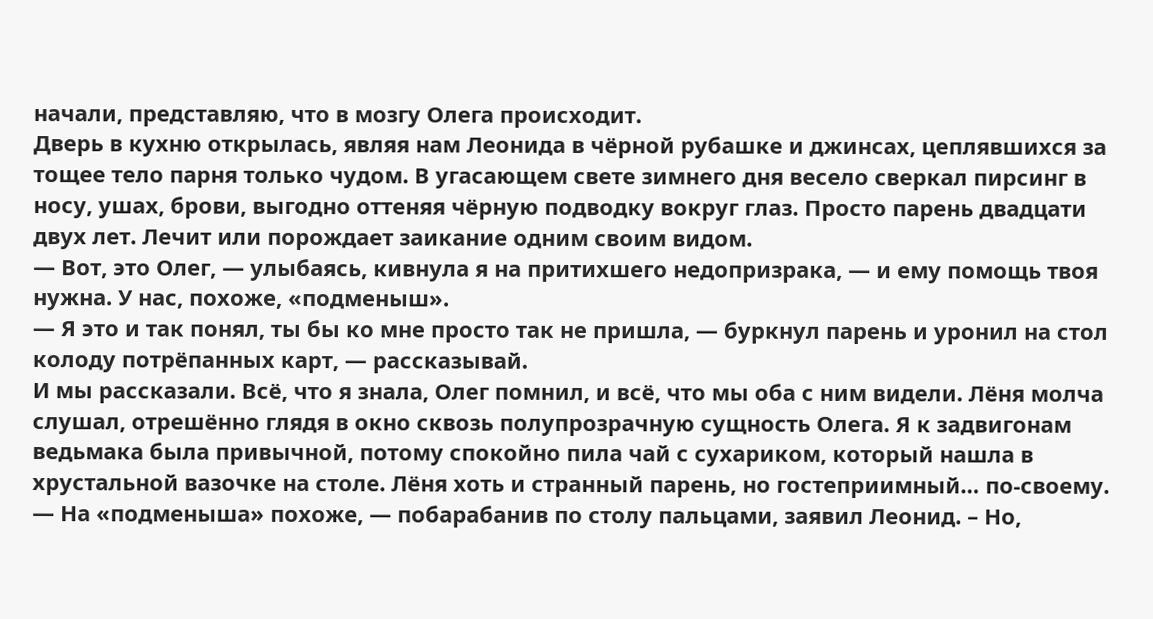начали, представляю, что в мозгу Олега происходит.
Дверь в кухню открылась, являя нам Леонида в чёрной рубашке и джинсах, цеплявшихся за тощее тело парня только чудом. В угасающем свете зимнего дня весело сверкал пирсинг в носу, ушах, брови, выгодно оттеняя чёрную подводку вокруг глаз. Просто парень двадцати двух лет. Лечит или порождает заикание одним своим видом.
— Вот, это Олег, — улыбаясь, кивнула я на притихшего недопризрака, — и ему помощь твоя нужна. У нас, похоже, «подменыш».
— Я это и так понял, ты бы ко мне просто так не пришла, — буркнул парень и уронил на стол колоду потрёпанных карт, — рассказывай.
И мы рассказали. Всё, что я знала, Олег помнил, и всё, что мы оба с ним видели. Лёня молча слушал, отрешённо глядя в окно сквозь полупрозрачную сущность Олега. Я к задвигонам ведьмака была привычной, потому спокойно пила чай с сухариком, который нашла в хрустальной вазочке на столе. Лёня хоть и странный парень, но гостеприимный… по-своему.
— На «подменыша» похоже, — побарабанив по столу пальцами, заявил Леонид. – Но,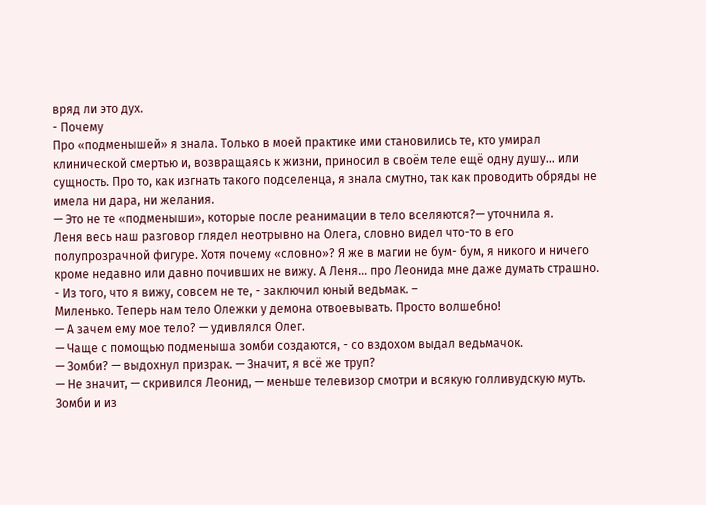вряд ли это дух.
- Почему
Про «подменышей» я знала. Только в моей практике ими становились те, кто умирал клинической смертью и, возвращаясь к жизни, приносил в своём теле ещё одну душу… или сущность. Про то, как изгнать такого подселенца, я знала смутно, так как проводить обряды не имела ни дара, ни желания.
— Это не те «подменыши», которые после реанимации в тело вселяются?— уточнила я.
Леня весь наш разговор глядел неотрывно на Олега, словно видел что-то в его полупрозрачной фигуре. Хотя почему «словно»? Я же в магии не бум- бум, я никого и ничего кроме недавно или давно почивших не вижу. А Леня… про Леонида мне даже думать страшно.
- Из того, что я вижу, совсем не те, - заключил юный ведьмак. –
Миленько. Теперь нам тело Олежки у демона отвоевывать. Просто волшебно!
— А зачем ему мое тело? — удивлялся Олег.
— Чаще с помощью подменыша зомби создаются, - со вздохом выдал ведьмачок.
— Зомби? — выдохнул призрак. — Значит, я всё же труп?
— Не значит, — скривился Леонид, — меньше телевизор смотри и всякую голливудскую муть. Зомби и из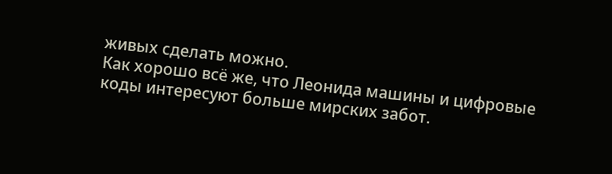живых сделать можно.
Как хорошо всё же, что Леонида машины и цифровые коды интересуют больше мирских забот.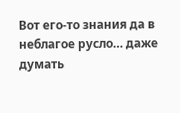Вот его-то знания да в неблагое русло… даже думать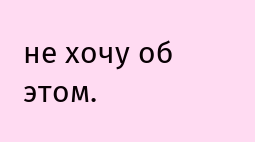не хочу об этом.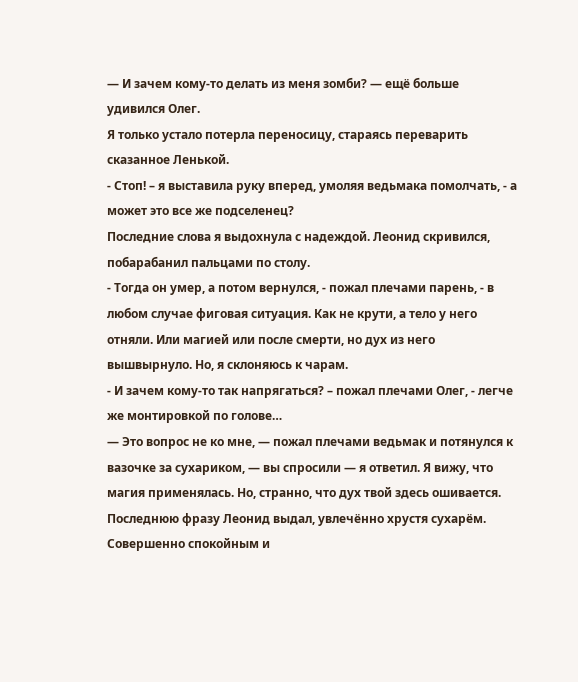— И зачем кому-то делать из меня зомби? — ещё больше удивился Олег.
Я только устало потерла переносицу, стараясь переварить сказанное Ленькой.
- Стоп! – я выставила руку вперед, умоляя ведьмака помолчать, - а может это все же подселенец?
Последние слова я выдохнула с надеждой. Леонид скривился, побарабанил пальцами по столу.
- Тогда он умер, а потом вернулся, - пожал плечами парень, - в любом случае фиговая ситуация. Как не крути, а тело у него отняли. Или магией или после смерти, но дух из него вышвырнуло. Но, я склоняюсь к чарам.
- И зачем кому-то так напрягаться? – пожал плечами Олег, - легче же монтировкой по голове…
— Это вопрос не ко мне, — пожал плечами ведьмак и потянулся к вазочке за сухариком, — вы спросили — я ответил. Я вижу, что магия применялась. Но, странно, что дух твой здесь ошивается.
Последнюю фразу Леонид выдал, увлечённо хрустя сухарём. Совершенно спокойным и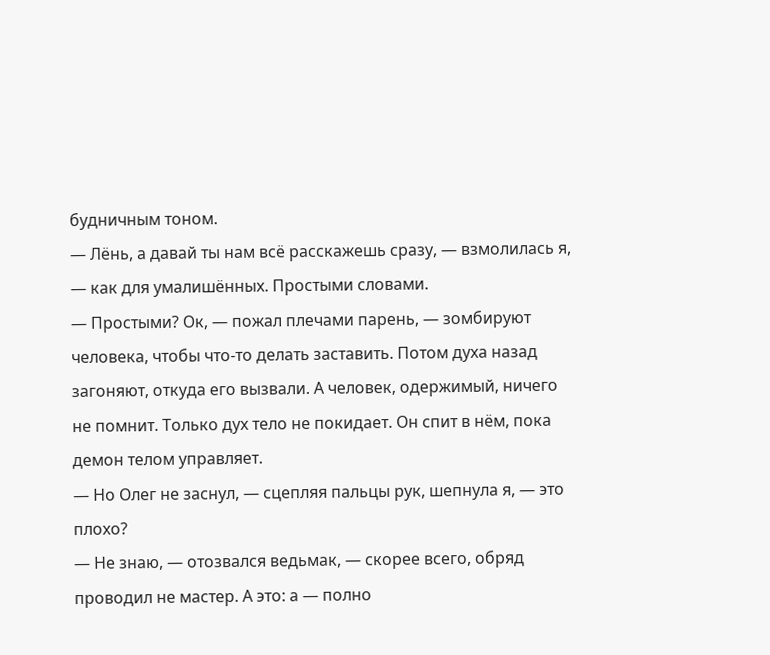будничным тоном.
— Лёнь, а давай ты нам всё расскажешь сразу, — взмолилась я, — как для умалишённых. Простыми словами.
— Простыми? Ок, — пожал плечами парень, — зомбируют человека, чтобы что-то делать заставить. Потом духа назад загоняют, откуда его вызвали. А человек, одержимый, ничего не помнит. Только дух тело не покидает. Он спит в нём, пока демон телом управляет.
— Но Олег не заснул, — сцепляя пальцы рук, шепнула я, — это плохо?
— Не знаю, — отозвался ведьмак, — скорее всего, обряд проводил не мастер. А это: а — полно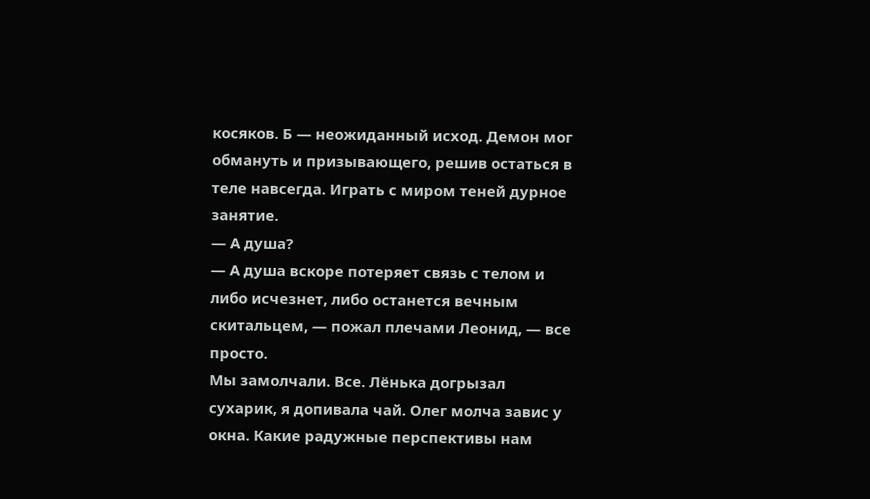косяков. Б — неожиданный исход. Демон мог обмануть и призывающего, решив остаться в теле навсегда. Играть с миром теней дурное занятие.
— А душа?
— А душа вскоре потеряет связь с телом и либо исчезнет, либо останется вечным скитальцем, — пожал плечами Леонид, — все просто.
Мы замолчали. Все. Лёнька догрызал сухарик, я допивала чай. Олег молча завис у окна. Какие радужные перспективы нам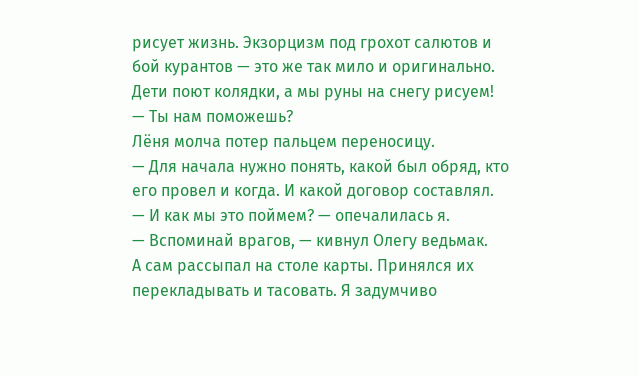рисует жизнь. Экзорцизм под грохот салютов и бой курантов — это же так мило и оригинально. Дети поют колядки, а мы руны на снегу рисуем!
— Ты нам поможешь?
Лёня молча потер пальцем переносицу.
— Для начала нужно понять, какой был обряд, кто его провел и когда. И какой договор составлял.
— И как мы это поймем? — опечалилась я.
— Вспоминай врагов, — кивнул Олегу ведьмак.
А сам рассыпал на столе карты. Принялся их перекладывать и тасовать. Я задумчиво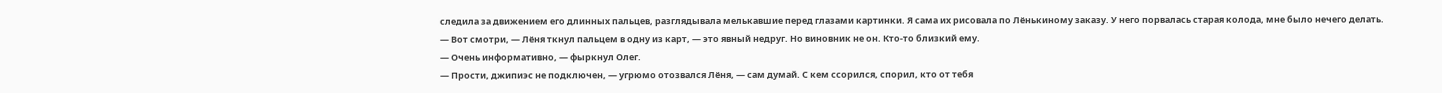следила за движением его длинных пальцев, разглядывала мелькавшие перед глазами картинки. Я сама их рисовала по Лёнькиному заказу. У него порвалась старая колода, мне было нечего делать.
— Вот смотри, — Лёня ткнул пальцем в одну из карт, — это явный недруг. Но виновник не он. Кто-то близкий ему.
— Очень информативно, — фыркнул Олег.
— Прости, джипиэс не подключен, — угрюмо отозвался Лёня, — сам думай. С кем ссорился, спорил, кто от тебя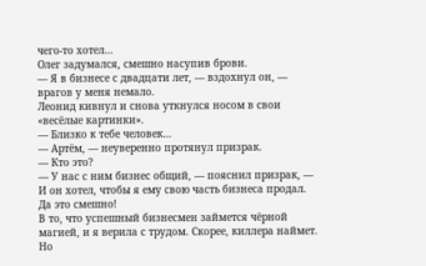чего-то хотел…
Олег задумался, смешно насупив брови.
— Я в бизнесе с двадцати лет, — вздохнул он, — врагов у меня немало.
Леонид кивнул и снова уткнулся носом в свои «весёлые картинки».
— Близко к тебе человек…
— Артём, — неуверенно протянул призрак.
— Кто это?
— У нас с ним бизнес общий, — пояснил призрак, — И он хотел, чтобы я ему свою часть бизнеса продал. Да это смешно!
В то, что успешный бизнесмен займется чёрной магией, и я верила с трудом. Скорее, киллера наймет. Но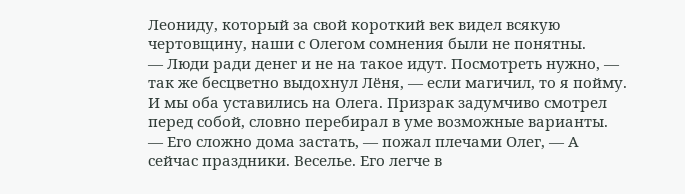Леониду, который за свой короткий век видел всякую чертовщину, наши с Олегом сомнения были не понятны.
— Люди ради денег и не на такое идут. Посмотреть нужно, — так же бесцветно выдохнул Лёня, — если магичил, то я пойму.
И мы оба уставились на Олега. Призрак задумчиво смотрел перед собой, словно перебирал в уме возможные варианты.
— Его сложно дома застать, — пожал плечами Олег, — А сейчас праздники. Веселье. Его легче в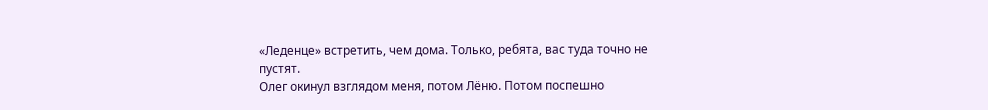«Леденце» встретить, чем дома. Только, ребята, вас туда точно не пустят.
Олег окинул взглядом меня, потом Лёню. Потом поспешно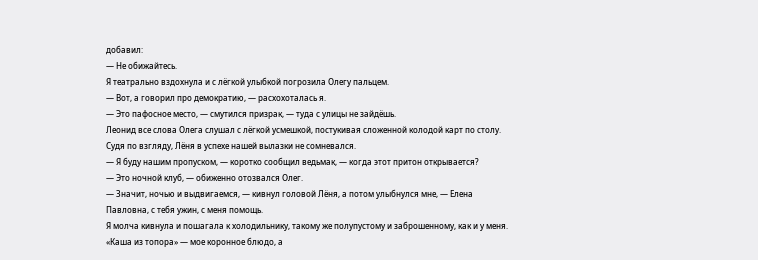добавил:
— Не обижайтесь.
Я театрально вздохнула и с лёгкой улыбкой погрозила Олегу пальцем.
— Вот, а говорил про демократию, — расхохоталась я.
— Это пафосное место, — смутился призрак, — туда с улицы не зайдёшь.
Леонид все слова Олега слушал с лёгкой усмешкой, постукивая сложенной колодой карт по столу. Судя по взгляду, Лёня в успехе нашей вылазки не сомневался.
— Я буду нашим пропуском, — коротко сообщил ведьмак, — когда этот притон открывается?
— Это ночной клуб, — обиженно отозвался Олег.
— Значит, ночью и выдвигаемся, — кивнул головой Лёня, а потом улыбнулся мне, — Елена Павловна, с тебя ужин, с меня помощь.
Я молча кивнула и пошагала к холодильнику, такому же полупустому и заброшенному, как и у меня. «Каша из топора» — мое коронное блюдо, а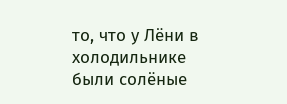то, что у Лёни в холодильнике были солёные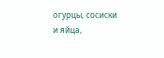огурцы, сосиски и яйца,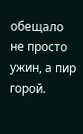обещало не просто ужин, а пир горой.